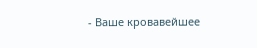- Ваше кровавейшее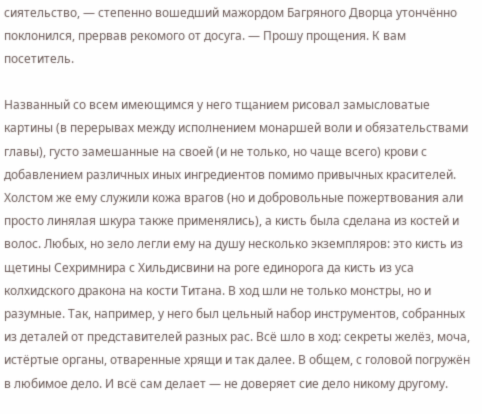сиятельство, — степенно вошедший мажордом Багряного Дворца утончённо поклонился, прервав рекомого от досуга. — Прошу прощения. К вам посетитель.

Названный со всем имеющимся у него тщанием рисовал замысловатые картины (в перерывах между исполнением монаршей воли и обязательствами главы), густо замешанные на своей (и не только, но чаще всего) крови с добавлением различных иных ингредиентов помимо привычных красителей. Холстом же ему служили кожа врагов (но и добровольные пожертвования али просто линялая шкура также применялись), а кисть была сделана из костей и волос. Любых, но зело легли ему на душу несколько экземпляров: это кисть из щетины Сехримнира с Хильдисвини на роге единорога да кисть из уса колхидского дракона на кости Титана. В ход шли не только монстры, но и разумные. Так, например, у него был цельный набор инструментов, собранных из деталей от представителей разных рас. Всё шло в ход: секреты желёз, моча, истёртые органы, отваренные хрящи и так далее. В общем, с головой погружён в любимое дело. И всё сам делает — не доверяет сие дело никому другому.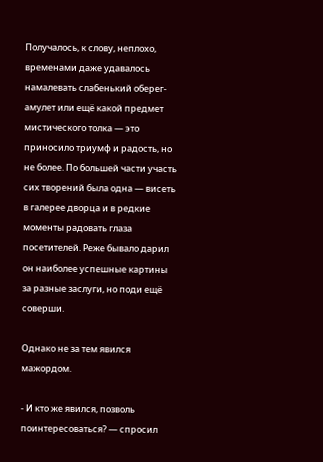Получалось, к слову, неплохо, временами даже удавалось намалевать слабенький оберег-амулет или ещё какой предмет мистического толка — это приносило триумф и радость, но не более. По большей части участь сих творений была одна — висеть в галерее дворца и в редкие моменты радовать глаза посетителей. Реже бывало дарил он наиболее успешные картины за разные заслуги, но поди ещё соверши.

Однако не за тем явился мажордом.

- И кто же явился, позволь поинтересоваться? — спросил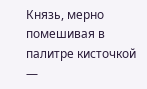Князь, мерно помешивая в палитре кисточкой —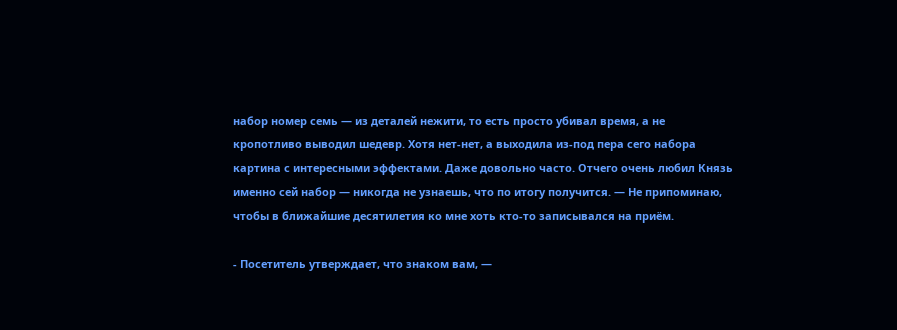набор номер семь — из деталей нежити, то есть просто убивал время, а не кропотливо выводил шедевр. Хотя нет-нет, а выходила из-под пера сего набора картина с интересными эффектами. Даже довольно часто. Отчего очень любил Князь именно сей набор — никогда не узнаешь, что по итогу получится. — Не припоминаю, чтобы в ближайшие десятилетия ко мне хоть кто-то записывался на приём.

- Посетитель утверждает, что знаком вам, —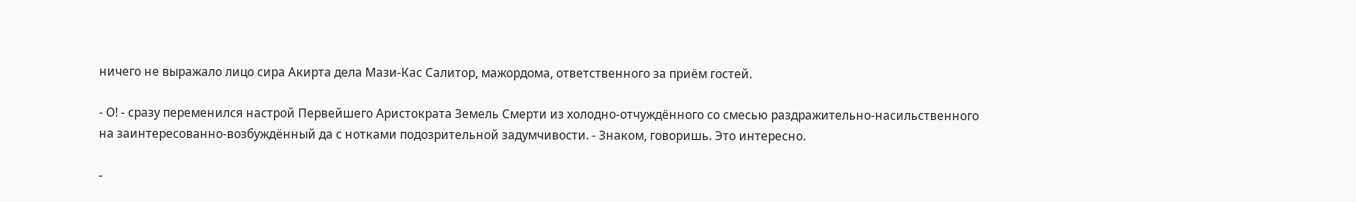ничего не выражало лицо сира Акирта дела Мази-Кас Салитор, мажордома, ответственного за приём гостей.

- О! - сразу переменился настрой Первейшего Аристократа Земель Смерти из холодно-отчуждённого со смесью раздражительно-насильственного на заинтересованно-возбуждённый да с нотками подозрительной задумчивости. - Знаком, говоришь. Это интересно.

-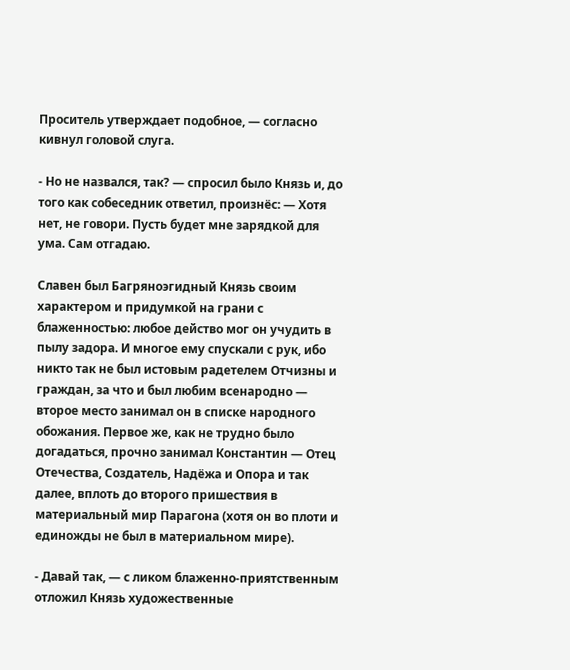Проситель утверждает подобное, — согласно кивнул головой слуга.

- Но не назвался, так? — спросил было Князь и, до того как собеседник ответил, произнёс: — Хотя нет, не говори. Пусть будет мне зарядкой для ума. Сам отгадаю.

Славен был Багряноэгидный Князь своим характером и придумкой на грани с блаженностью: любое действо мог он учудить в пылу задора. И многое ему спускали с рук, ибо никто так не был истовым радетелем Отчизны и граждан, за что и был любим всенародно — второе место занимал он в списке народного обожания. Первое же, как не трудно было догадаться, прочно занимал Константин — Отец Отечества, Создатель, Надёжа и Опора и так далее, вплоть до второго пришествия в материальный мир Парагона (хотя он во плоти и единожды не был в материальном мире).

- Давай так, — с ликом блаженно-приятственным отложил Князь художественные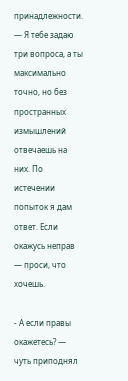принадлежности. — Я тебе задаю три вопроса, а ты максимально точно, но без пространных измышлений отвечаешь на них. По истечении попыток я дам ответ. Если окажусь неправ — проси, что хочешь.

- А если правы окажетесь? — чуть приподнял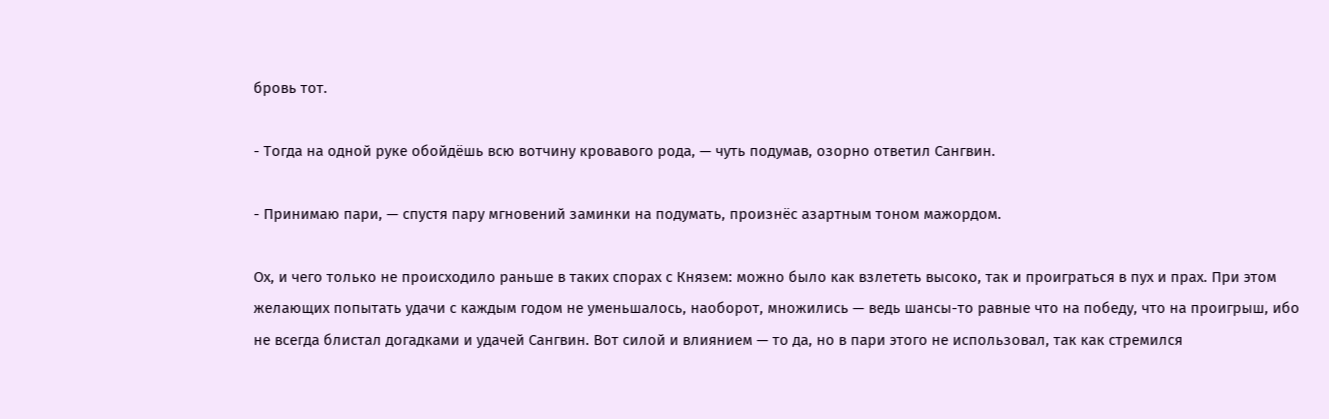бровь тот.

- Тогда на одной руке обойдёшь всю вотчину кровавого рода, — чуть подумав, озорно ответил Сангвин.

- Принимаю пари, — спустя пару мгновений заминки на подумать, произнёс азартным тоном мажордом.

Ох, и чего только не происходило раньше в таких спорах с Князем: можно было как взлететь высоко, так и проиграться в пух и прах. При этом желающих попытать удачи с каждым годом не уменьшалось, наоборот, множились — ведь шансы-то равные что на победу, что на проигрыш, ибо не всегда блистал догадками и удачей Сангвин. Вот силой и влиянием — то да, но в пари этого не использовал, так как стремился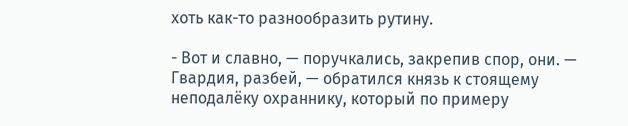хоть как-то разнообразить рутину.

- Вот и славно, — поручкались, закрепив спор, они. — Гвардия, разбей, — обратился князь к стоящему неподалёку охраннику, который по примеру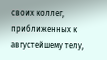своих коллег, приближенных к августейшему телу,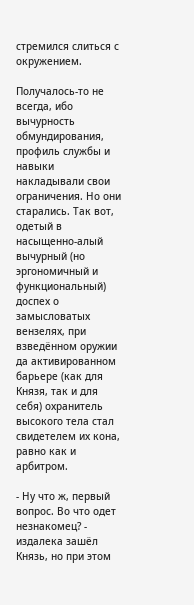стремился слиться с окружением.

Получалось-то не всегда, ибо вычурность обмундирования, профиль службы и навыки накладывали свои ограничения. Но они старались. Так вот, одетый в насыщенно-алый вычурный (но эргономичный и функциональный) доспех о замысловатых вензелях, при взведённом оружии да активированном барьере (как для Князя, так и для себя) охранитель высокого тела стал свидетелем их кона, равно как и арбитром.

- Ну что ж, первый вопрос. Во что одет незнакомец? - издалека зашёл Князь, но при этом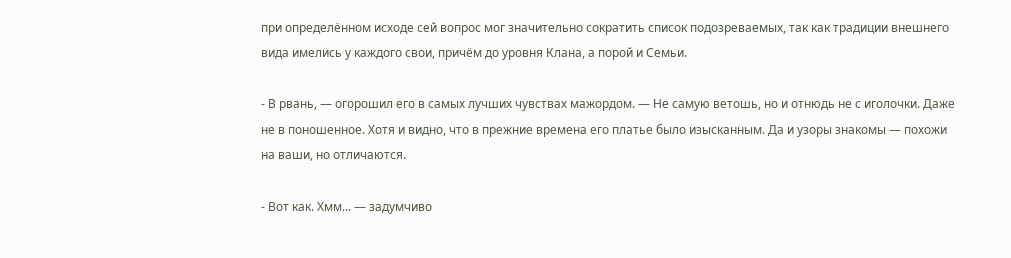при определённом исходе сей вопрос мог значительно сократить список подозреваемых, так как традиции внешнего вида имелись у каждого свои, причём до уровня Клана, а порой и Семьи.

- В рвань, — огорошил его в самых лучших чувствах мажордом. — Не самую ветошь, но и отнюдь не с иголочки. Даже не в поношенное. Хотя и видно, что в прежние времена его платье было изысканным. Да и узоры знакомы — похожи на ваши, но отличаются.

- Вот как. Хмм... — задумчиво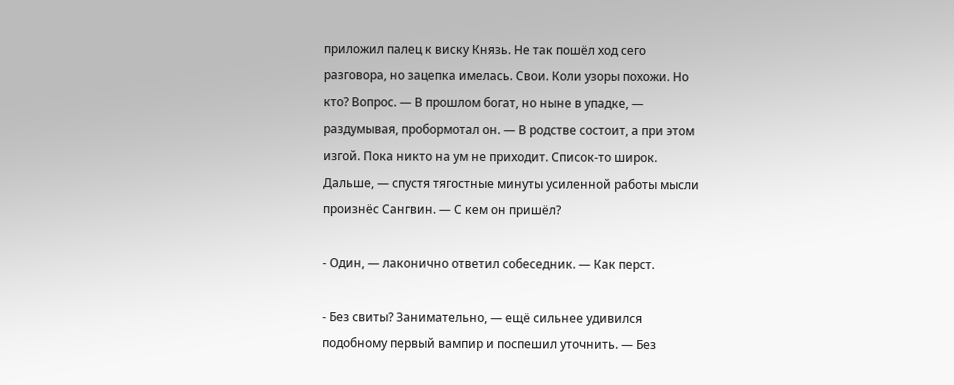приложил палец к виску Князь. Не так пошёл ход сего разговора, но зацепка имелась. Свои. Коли узоры похожи. Но кто? Вопрос. — В прошлом богат, но ныне в упадке, — раздумывая, пробормотал он. — В родстве состоит, а при этом изгой. Пока никто на ум не приходит. Список-то широк. Дальше, — спустя тягостные минуты усиленной работы мысли произнёс Сангвин. — С кем он пришёл?

- Один, — лаконично ответил собеседник. — Как перст.

- Без свиты? Занимательно, — ещё сильнее удивился подобному первый вампир и поспешил уточнить. — Без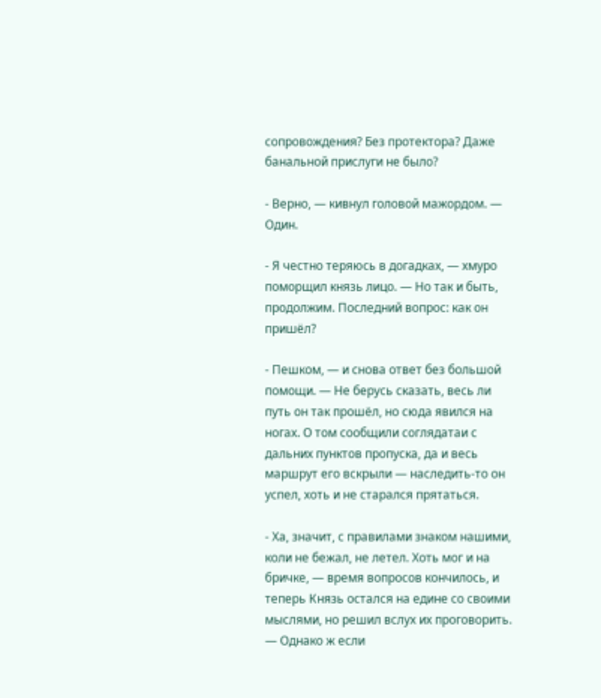сопровождения? Без протектора? Даже банальной прислуги не было?

- Верно, — кивнул головой мажордом. — Один.

- Я честно теряюсь в догадках, — хмуро поморщил князь лицо. — Но так и быть, продолжим. Последний вопрос: как он пришёл?

- Пешком, — и снова ответ без большой помощи. — Не берусь сказать, весь ли путь он так прошёл, но сюда явился на ногах. О том сообщили соглядатаи с дальних пунктов пропуска, да и весь маршрут его вскрыли — наследить-то он успел, хоть и не старался прятаться.

- Ха, значит, с правилами знаком нашими, коли не бежал, не летел. Хоть мог и на бричке, — время вопросов кончилось, и теперь Князь остался на едине со своими мыслями, но решил вслух их проговорить. — Однако ж если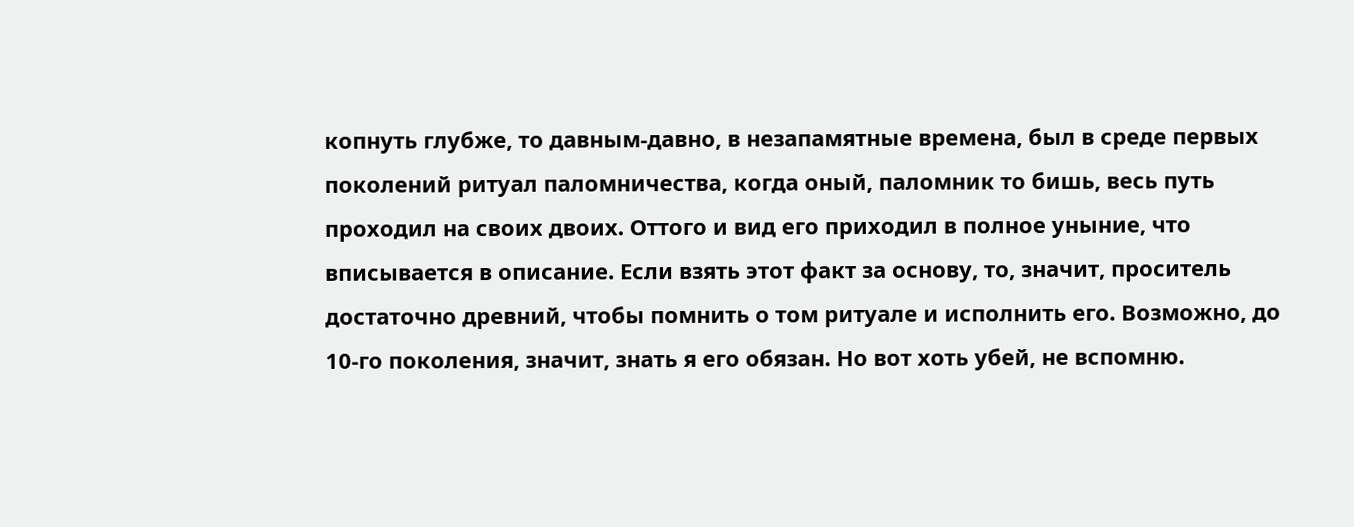копнуть глубже, то давным-давно, в незапамятные времена, был в среде первых поколений ритуал паломничества, когда оный, паломник то бишь, весь путь проходил на своих двоих. Оттого и вид его приходил в полное уныние, что вписывается в описание. Если взять этот факт за основу, то, значит, проситель достаточно древний, чтобы помнить о том ритуале и исполнить его. Возможно, до 10-го поколения, значит, знать я его обязан. Но вот хоть убей, не вспомню.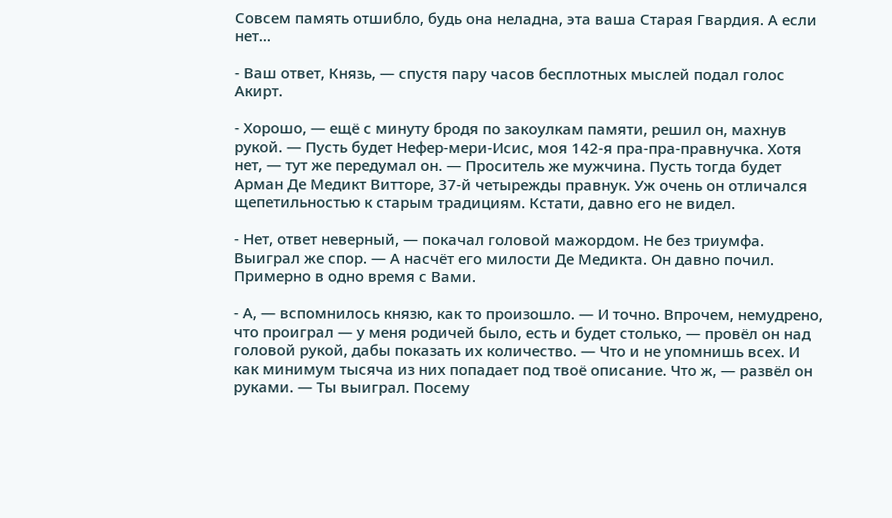Совсем память отшибло, будь она неладна, эта ваша Старая Гвардия. А если нет...

- Ваш ответ, Князь, — спустя пару часов бесплотных мыслей подал голос Акирт.

- Хорошо, — ещё с минуту бродя по закоулкам памяти, решил он, махнув рукой. — Пусть будет Нефер-мери-Исис, моя 142-я пра-пра-правнучка. Хотя нет, — тут же передумал он. — Проситель же мужчина. Пусть тогда будет Арман Де Медикт Витторе, 37-й четырежды правнук. Уж очень он отличался щепетильностью к старым традициям. Кстати, давно его не видел.

- Нет, ответ неверный, — покачал головой мажордом. Не без триумфа. Выиграл же спор. — А насчёт его милости Де Медикта. Он давно почил. Примерно в одно время с Вами.

- А, — вспомнилось князю, как то произошло. — И точно. Впрочем, немудрено, что проиграл — у меня родичей было, есть и будет столько, — провёл он над головой рукой, дабы показать их количество. — Что и не упомнишь всех. И как минимум тысяча из них попадает под твоё описание. Что ж, — развёл он руками. — Ты выиграл. Посему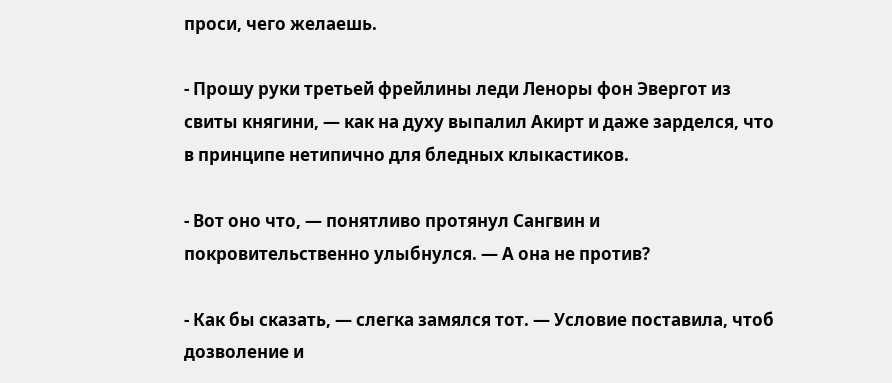проси, чего желаешь.

- Прошу руки третьей фрейлины леди Леноры фон Эвергот из свиты княгини, — как на духу выпалил Акирт и даже зарделся, что в принципе нетипично для бледных клыкастиков.

- Вот оно что, — понятливо протянул Сангвин и покровительственно улыбнулся. — А она не против?

- Как бы сказать, — слегка замялся тот. — Условие поставила, чтоб дозволение и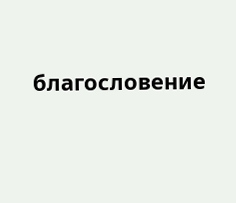благословение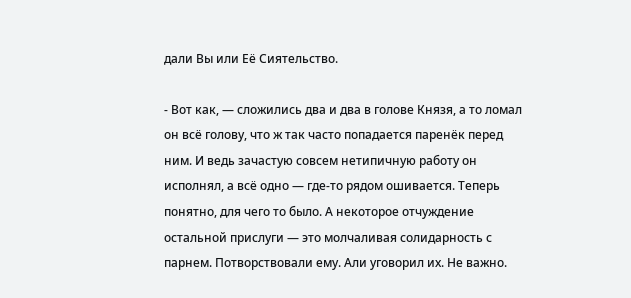дали Вы или Её Сиятельство.

- Вот как, — сложились два и два в голове Князя, а то ломал он всё голову, что ж так часто попадается паренёк перед ним. И ведь зачастую совсем нетипичную работу он исполнял, а всё одно — где-то рядом ошивается. Теперь понятно, для чего то было. А некоторое отчуждение остальной прислуги — это молчаливая солидарность с парнем. Потворствовали ему. Али уговорил их. Не важно.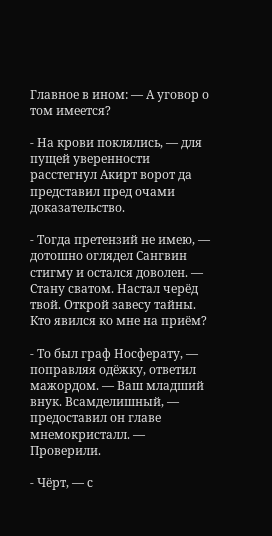Главное в ином: — А уговор о том имеется?

- На крови поклялись, — для пущей уверенности расстегнул Акирт ворот да представил пред очами доказательство.

- Тогда претензий не имею, — дотошно оглядел Сангвин стигму и остался доволен. — Стану сватом. Настал черёд твой. Открой завесу тайны. Кто явился ко мне на приём?

- То был граф Носферату, — поправляя одёжку, ответил мажордом. — Ваш младший внук. Всамделишный, — предоставил он главе мнемокристалл. — Проверили.

- Чёрт, — с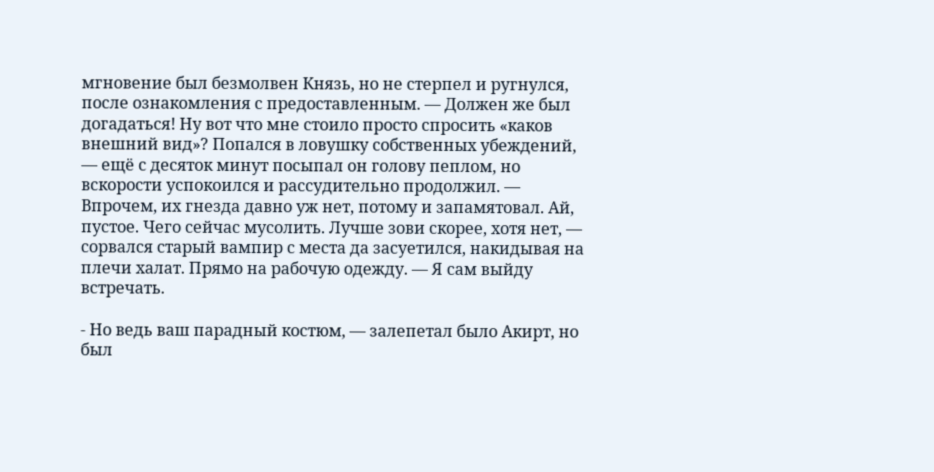мгновение был безмолвен Князь, но не стерпел и ругнулся, после ознакомления с предоставленным. — Должен же был догадаться! Ну вот что мне стоило просто спросить «каков внешний вид»? Попался в ловушку собственных убеждений, — ещё с десяток минут посыпал он голову пеплом, но вскорости успокоился и рассудительно продолжил. — Впрочем, их гнезда давно уж нет, потому и запамятовал. Ай, пустое. Чего сейчас мусолить. Лучше зови скорее, хотя нет, — сорвался старый вампир с места да засуетился, накидывая на плечи халат. Прямо на рабочую одежду. — Я сам выйду встречать.

- Но ведь ваш парадный костюм, — залепетал было Акирт, но был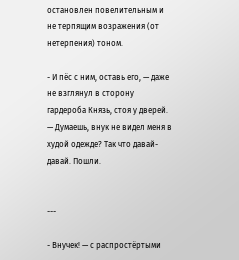остановлен повелительным и не терпящим возражения (от нетерпения) тоном.

- И пёс с ним, оставь его, — даже не взглянул в сторону гардероба Князь, стоя у дверей. — Думаешь, внук не видел меня в худой одежде? Так что давай-давай. Пошли.


---

- Внучек! — с распростёртыми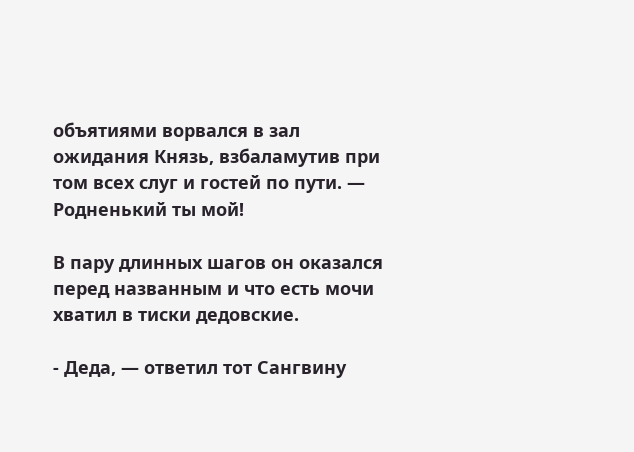объятиями ворвался в зал ожидания Князь, взбаламутив при том всех слуг и гостей по пути. — Родненький ты мой!

В пару длинных шагов он оказался перед названным и что есть мочи хватил в тиски дедовские.

- Деда, — ответил тот Сангвину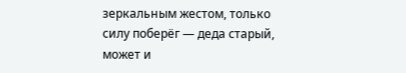зеркальным жестом, только силу поберёг — деда старый, может и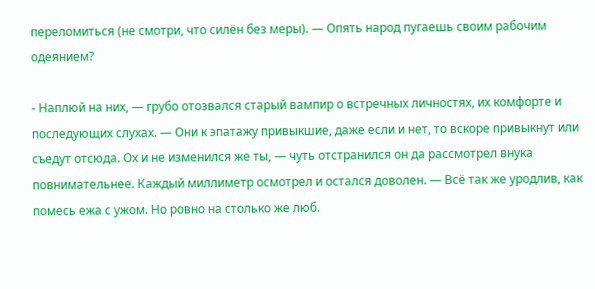переломиться (не смотри, что силён без меры). — Опять народ пугаешь своим рабочим одеянием?

- Наплюй на них, — грубо отозвался старый вампир о встречных личностях, их комфорте и последующих слухах. — Они к эпатажу привыкшие, даже если и нет, то вскоре привыкнут или съедут отсюда. Ох и не изменился же ты, — чуть отстранился он да рассмотрел внука повнимательнее. Каждый миллиметр осмотрел и остался доволен. — Всё так же уродлив, как помесь ежа с ужом. Но ровно на столько же люб.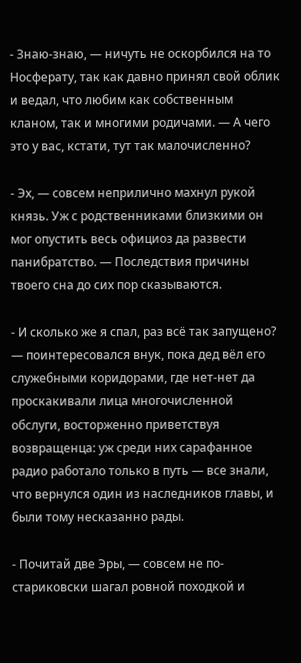- Знаю-знаю, — ничуть не оскорбился на то Носферату, так как давно принял свой облик и ведал, что любим как собственным кланом, так и многими родичами. — А чего это у вас, кстати, тут так малочисленно?

- Эх, — совсем неприлично махнул рукой князь. Уж с родственниками близкими он мог опустить весь официоз да развести панибратство. — Последствия причины твоего сна до сих пор сказываются.

- И сколько же я спал, раз всё так запущено? — поинтересовался внук, пока дед вёл его служебными коридорами, где нет-нет да проскакивали лица многочисленной обслуги, восторженно приветствуя возвращенца: уж среди них сарафанное радио работало только в путь — все знали, что вернулся один из наследников главы, и были тому несказанно рады.

- Почитай две Эры, — совсем не по-стариковски шагал ровной походкой и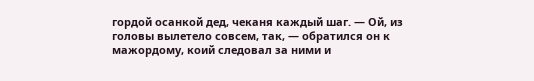гордой осанкой дед, чеканя каждый шаг. — Ой, из головы вылетело совсем, так, — обратился он к мажордому, коий следовал за ними и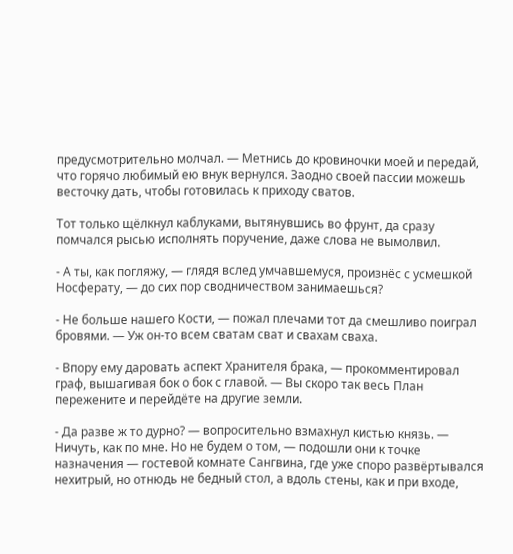предусмотрительно молчал. — Метнись до кровиночки моей и передай, что горячо любимый ею внук вернулся. Заодно своей пассии можешь весточку дать, чтобы готовилась к приходу сватов.

Тот только щёлкнул каблуками, вытянувшись во фрунт, да сразу помчался рысью исполнять поручение, даже слова не вымолвил.

- А ты, как погляжу, — глядя вслед умчавшемуся, произнёс с усмешкой Носферату, — до сих пор сводничеством занимаешься?

- Не больше нашего Кости, — пожал плечами тот да смешливо поиграл бровями. — Уж он-то всем сватам сват и свахам сваха.

- Впору ему даровать аспект Хранителя брака, — прокомментировал граф, вышагивая бок о бок с главой. — Вы скоро так весь План пережените и перейдёте на другие земли.

- Да разве ж то дурно? — вопросительно взмахнул кистью князь. — Ничуть, как по мне. Но не будем о том, — подошли они к точке назначения — гостевой комнате Сангвина, где уже споро развёртывался нехитрый, но отнюдь не бедный стол, а вдоль стены, как и при входе,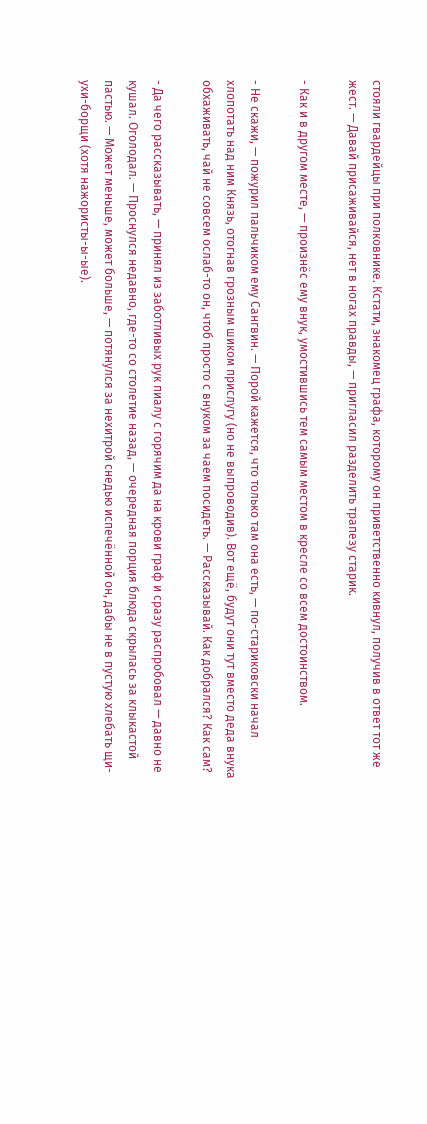стояли гвардейцы при полковнике. Кстати, знакомец графа, которому он приветственно кивнул, получив в ответ тот же жест. — Давай присаживайся, нет в ногах правды, — пригласил разделить трапезу старик.

- Как и в другом месте, — произнёс ему внук, умостившись тем самым местом в кресле со всем достоинством.

- Не скажи, — пожурил пальчиком ему Сангвин. — Порой кажется, что только там она есть, — по-стариковски начал хлопотать над ним Князь, отогнав грозным шиком прислугу (но не выпроводив). Вот ещё, будут они тут вместо деда внука обхаживать, чай не совсем ослаб-то он, чтоб просто с внуком за чаем посидеть. — Рассказывай. Как добрался? Как сам?

- Да чего рассказывать, — принял из заботливых рук пиалу с горячим да на крови граф и сразу распробовал — давно не кушал. Оголодал. — Проснулся недавно, где-то со столетие назад, — очередная порция блюда скрылась за клыкастой пастью. — Может меньше, может больше, — потянулся за нехитрой снедью испечённой он, дабы не в пустую хлебать щи-ухи-борщи (хотя нажористы-ы-ые).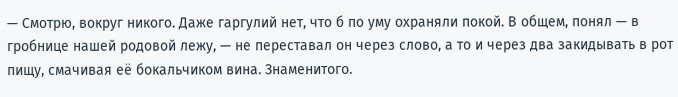— Смотрю, вокруг никого. Даже гаргулий нет, что б по уму охраняли покой. В общем, понял — в гробнице нашей родовой лежу, — не переставал он через слово, а то и через два закидывать в рот пищу, смачивая её бокальчиком вина. Знаменитого.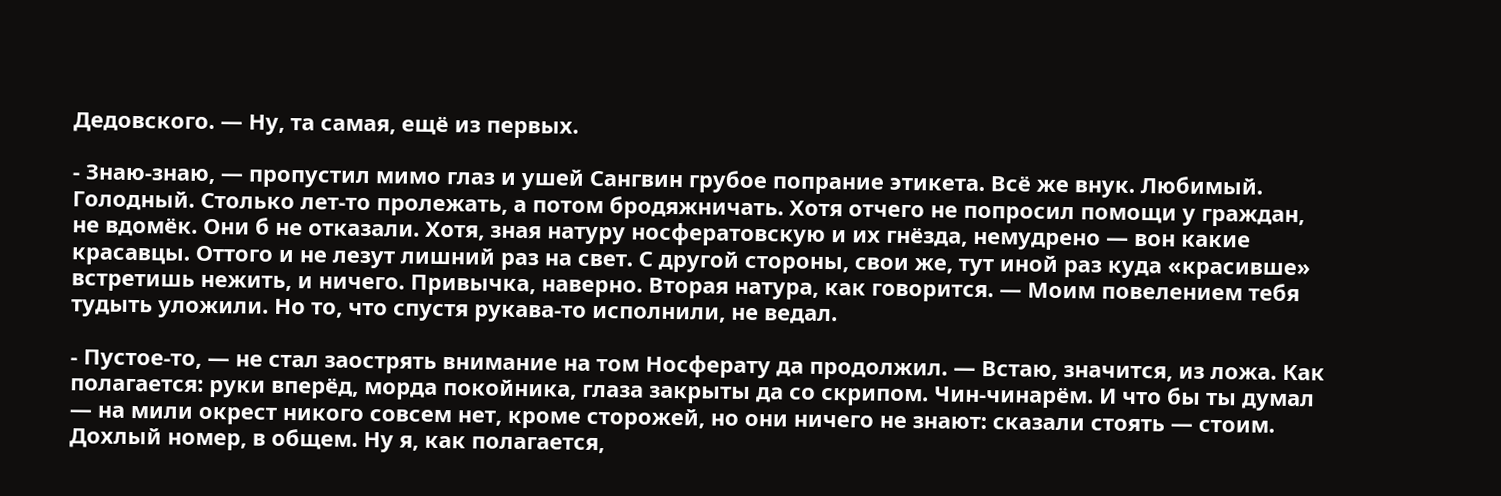Дедовского. — Ну, та самая, ещё из первых.

- Знаю-знаю, — пропустил мимо глаз и ушей Сангвин грубое попрание этикета. Всё же внук. Любимый. Голодный. Столько лет-то пролежать, а потом бродяжничать. Хотя отчего не попросил помощи у граждан, не вдомёк. Они б не отказали. Хотя, зная натуру носфератовскую и их гнёзда, немудрено — вон какие красавцы. Оттого и не лезут лишний раз на свет. С другой стороны, свои же, тут иной раз куда «красивше» встретишь нежить, и ничего. Привычка, наверно. Вторая натура, как говорится. — Моим повелением тебя тудыть уложили. Но то, что спустя рукава-то исполнили, не ведал.

- Пустое-то, — не стал заострять внимание на том Носферату да продолжил. — Встаю, значится, из ложа. Как полагается: руки вперёд, морда покойника, глаза закрыты да со скрипом. Чин-чинарём. И что бы ты думал — на мили окрест никого совсем нет, кроме сторожей, но они ничего не знают: сказали стоять — стоим. Дохлый номер, в общем. Ну я, как полагается,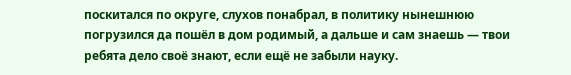поскитался по округе, слухов понабрал, в политику нынешнюю погрузился да пошёл в дом родимый, а дальше и сам знаешь — твои ребята дело своё знают, если ещё не забыли науку.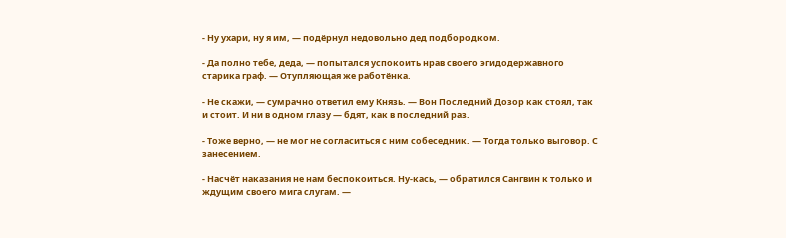- Ну ухари, ну я им, — подёрнул недовольно дед подбородком.

- Да полно тебе, деда, — попытался успокоить нрав своего эгидодержавного старика граф. — Отупляющая же работёнка.

- Не скажи, — сумрачно ответил ему Князь. — Вон Последний Дозор как стоял, так и стоит. И ни в одном глазу — бдят, как в последний раз.

- Тоже верно, — не мог не согласиться с ним собеседник. — Тогда только выговор. С занесением.

- Насчёт наказания не нам беспокоиться. Ну-кась, — обратился Сангвин к только и ждущим своего мига слугам. —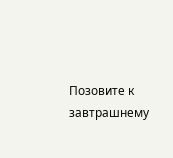Позовите к завтрашнему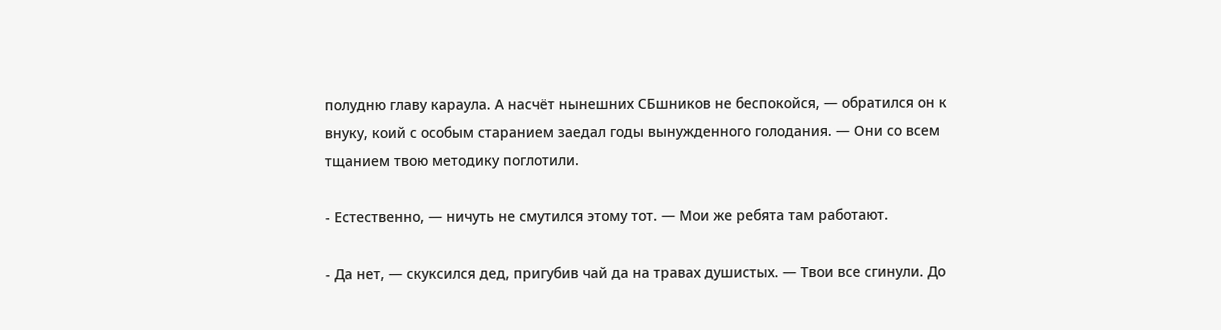полудню главу караула. А насчёт нынешних СБшников не беспокойся, — обратился он к внуку, коий с особым старанием заедал годы вынужденного голодания. — Они со всем тщанием твою методику поглотили.

- Естественно, — ничуть не смутился этому тот. — Мои же ребята там работают.

- Да нет, — скуксился дед, пригубив чай да на травах душистых. — Твои все сгинули. До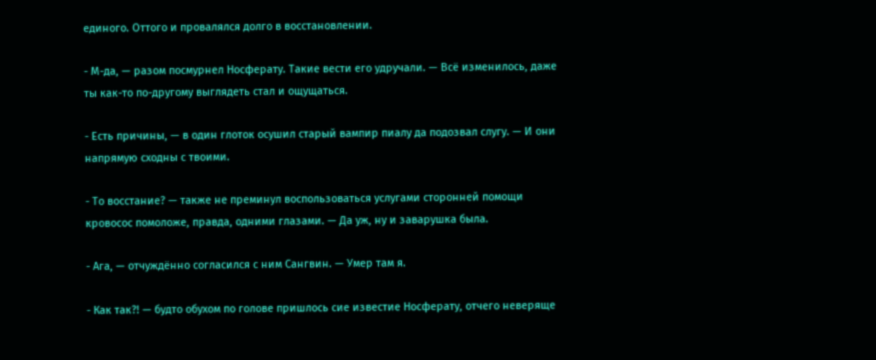единого. Оттого и провалялся долго в восстановлении.

- М-да, — разом посмурнел Носферату. Такие вести его удручали. — Всё изменилось, даже ты как-то по-другому выглядеть стал и ощущаться.

- Есть причины, — в один глоток осушил старый вампир пиалу да подозвал слугу. — И они напрямую сходны с твоими.

- То восстание? — также не преминул воспользоваться услугами сторонней помощи кровосос помоложе, правда, одними глазами. — Да уж, ну и заварушка была.

- Ага, — отчуждённо согласился с ним Сангвин. — Умер там я.

- Как так?! — будто обухом по голове пришлось сие известие Носферату, отчего неверяще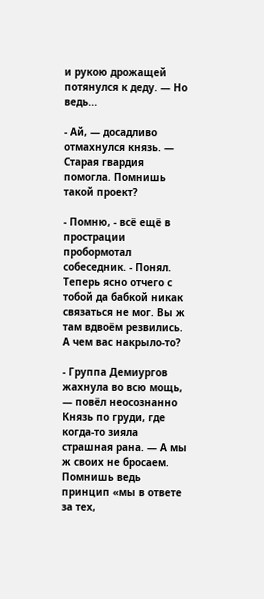и рукою дрожащей потянулся к деду. — Но ведь...

- Ай, — досадливо отмахнулся князь. — Старая гвардия помогла. Помнишь такой проект?

- Помню, - всё ещё в прострации пробормотал собеседник. - Понял. Теперь ясно отчего с тобой да бабкой никак связаться не мог. Вы ж там вдвоём резвились. А чем вас накрыло-то?

- Группа Демиургов жахнула во всю мощь, — повёл неосознанно Князь по груди, где когда-то зияла страшная рана. — А мы ж своих не бросаем. Помнишь ведь принцип «мы в ответе за тех,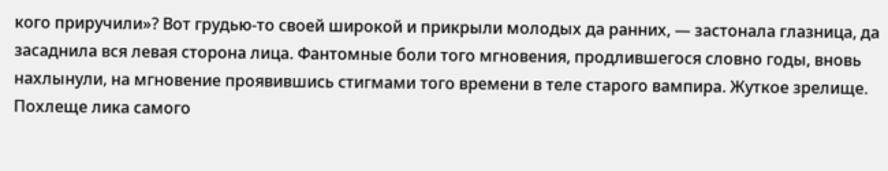кого приручили»? Вот грудью-то своей широкой и прикрыли молодых да ранних, — застонала глазница, да засаднила вся левая сторона лица. Фантомные боли того мгновения, продлившегося словно годы, вновь нахлынули, на мгновение проявившись стигмами того времени в теле старого вампира. Жуткое зрелище. Похлеще лика самого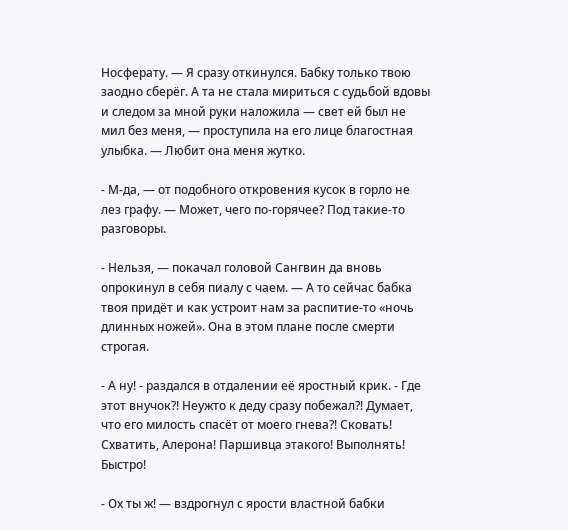Носферату. — Я сразу откинулся. Бабку только твою заодно сберёг. А та не стала мириться с судьбой вдовы и следом за мной руки наложила — свет ей был не мил без меня, — проступила на его лице благостная улыбка. — Любит она меня жутко.

- М-да, — от подобного откровения кусок в горло не лез графу. — Может, чего по-горячее? Под такие-то разговоры.

- Нельзя, — покачал головой Сангвин да вновь опрокинул в себя пиалу с чаем. — А то сейчас бабка твоя придёт и как устроит нам за распитие-то «ночь длинных ножей». Она в этом плане после смерти строгая.

- А ну! - раздался в отдалении её яростный крик. - Где этот внучок?! Неужто к деду сразу побежал?! Думает, что его милость спасёт от моего гнева?! Сковать! Схватить, Алерона! Паршивца этакого! Выполнять! Быстро!

- Ох ты ж! — вздрогнул с ярости властной бабки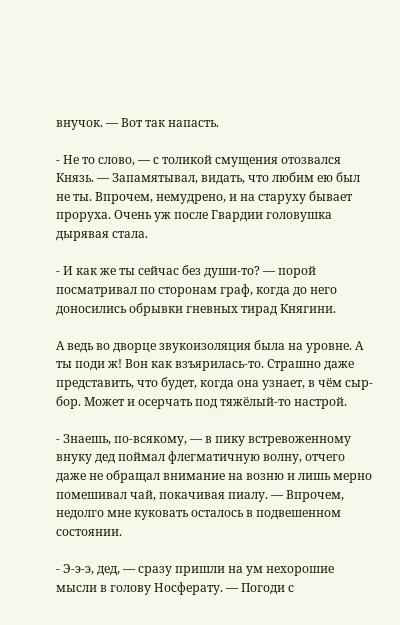внучок. — Вот так напасть.

- Не то слово, — с толикой смущения отозвался Князь. — Запамятывал, видать, что любим ею был не ты. Впрочем, немудрено, и на старуху бывает проруха. Очень уж после Гвардии головушка дырявая стала.

- И как же ты сейчас без души-то? — порой посматривал по сторонам граф, когда до него доносились обрывки гневных тирад Княгини.

А ведь во дворце звукоизоляция была на уровне. А ты поди ж! Вон как взъярилась-то. Страшно даже представить, что будет, когда она узнает, в чём сыр-бор. Может и осерчать под тяжёлый-то настрой.

- Знаешь, по-всякому, — в пику встревоженному внуку дед поймал флегматичную волну, отчего даже не обращал внимание на возню и лишь мерно помешивал чай, покачивая пиалу. — Впрочем, недолго мне куковать осталось в подвешенном состоянии.

- Э-э-э, дед, — сразу пришли на ум нехорошие мысли в голову Носферату. — Погоди с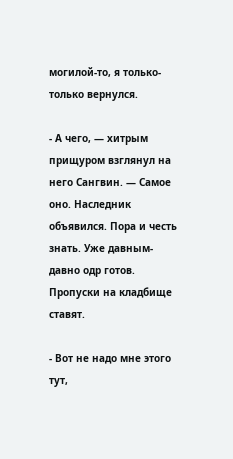могилой-то, я только-только вернулся.

- А чего, — хитрым прищуром взглянул на него Сангвин. — Самое оно. Наследник объявился. Пора и честь знать. Уже давным-давно одр готов. Пропуски на кладбище ставят.

- Вот не надо мне этого тут,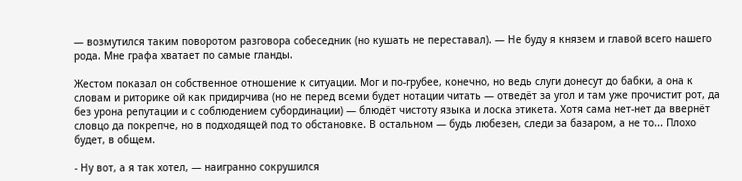— возмутился таким поворотом разговора собеседник (но кушать не переставал). — Не буду я князем и главой всего нашего рода. Мне графа хватает по самые гланды.

Жестом показал он собственное отношение к ситуации. Мог и по-грубее, конечно, но ведь слуги донесут до бабки, а она к словам и риторике ой как придирчива (но не перед всеми будет нотации читать — отведёт за угол и там уже прочистит рот, да без урона репутации и с соблюдением субординации) — блюдёт чистоту языка и лоска этикета. Хотя сама нет-нет да ввернёт словцо да покрепче, но в подходящей под то обстановке. В остальном — будь любезен, следи за базаром, а не то... Плохо будет, в общем.

- Ну вот, а я так хотел, — наигранно сокрушился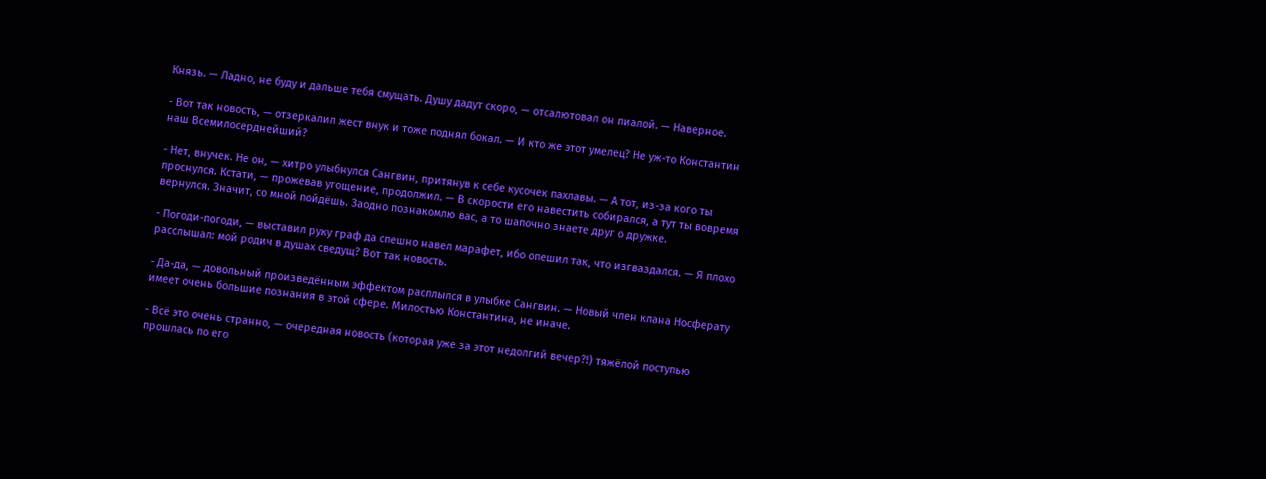Князь. — Ладно, не буду и дальше тебя смущать. Душу дадут скоро, — отсалютовал он пиалой. — Наверное.

- Вот так новость, — отзеркалил жест внук и тоже поднял бокал. — И кто же этот умелец? Не уж-то Константин наш Всемилосерднейший?

- Нет, внучек. Не он, — хитро улыбнулся Сангвин, притянув к себе кусочек пахлавы. — А тот, из-за кого ты проснулся. Кстати, — прожевав угощение, продолжил. — В скорости его навестить собирался, а тут ты вовремя вернулся. Значит, со мной пойдёшь. Заодно познакомлю вас, а то шапочно знаете друг о дружке.

- Погоди-погоди, — выставил руку граф да спешно навел марафет, ибо опешил так, что изгваздался. — Я плохо расслышал: мой родич в душах сведущ? Вот так новость.

- Да-да, — довольный произведённым эффектом расплылся в улыбке Сангвин. — Новый член клана Носферату имеет очень большие познания в этой сфере. Милостью Константина, не иначе.

- Всё это очень странно, — очередная новость (которая уже за этот недолгий вечер?!) тяжёлой поступью прошлась по его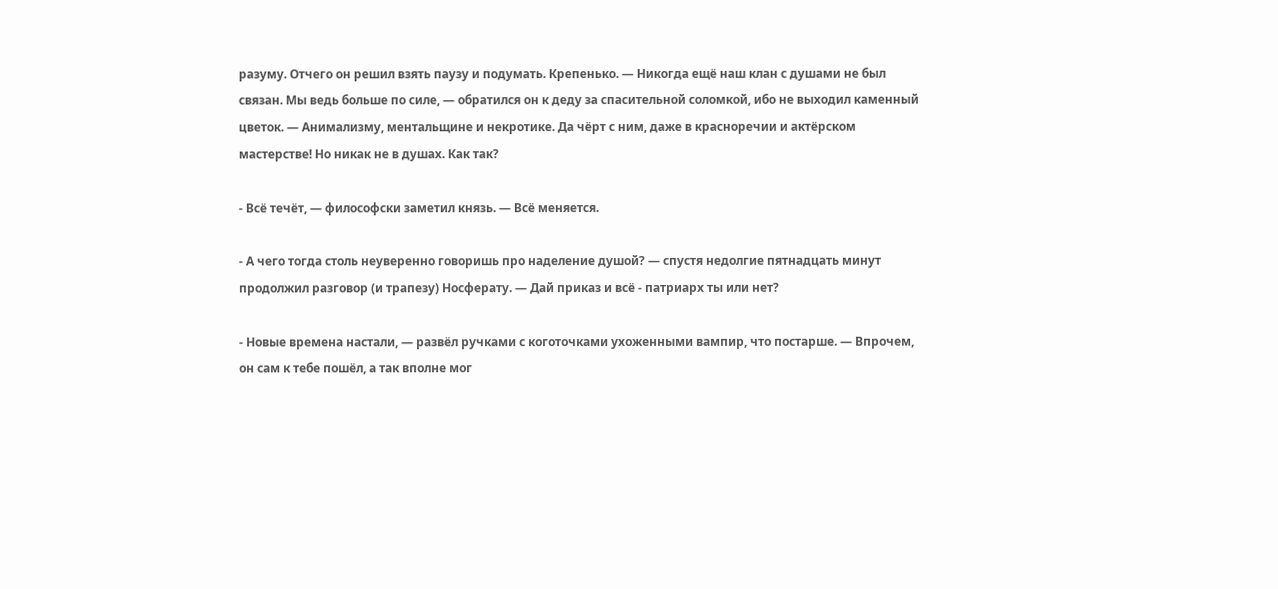разуму. Отчего он решил взять паузу и подумать. Крепенько. — Никогда ещё наш клан с душами не был связан. Мы ведь больше по силе, — обратился он к деду за спасительной соломкой, ибо не выходил каменный цветок. — Анимализму, ментальщине и некротике. Да чёрт с ним, даже в красноречии и актёрском мастерстве! Но никак не в душах. Как так?

- Всё течёт, — философски заметил князь. — Всё меняется.

- А чего тогда столь неуверенно говоришь про наделение душой? — спустя недолгие пятнадцать минут продолжил разговор (и трапезу) Носферату. — Дай приказ и всё - патриарх ты или нет?

- Новые времена настали, — развёл ручками с коготочками ухоженными вампир, что постарше. — Впрочем, он сам к тебе пошёл, а так вполне мог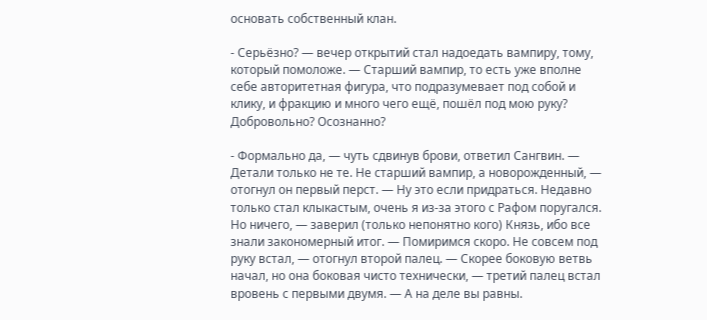основать собственный клан.

- Серьёзно? — вечер открытий стал надоедать вампиру, тому, который помоложе. — Старший вампир, то есть уже вполне себе авторитетная фигура, что подразумевает под собой и клику, и фракцию и много чего ещё, пошёл под мою руку? Добровольно? Осознанно?

- Формально да, — чуть сдвинув брови, ответил Сангвин. — Детали только не те. Не старший вампир, а новорожденный, — отогнул он первый перст. — Ну это если придраться. Недавно только стал клыкастым, очень я из-за этого с Рафом поругался. Но ничего, — заверил (только непонятно кого) Князь, ибо все знали закономерный итог. — Помиримся скоро. Не совсем под руку встал, — отогнул второй палец. — Скорее боковую ветвь начал, но она боковая чисто технически, — третий палец встал вровень с первыми двумя. — А на деле вы равны.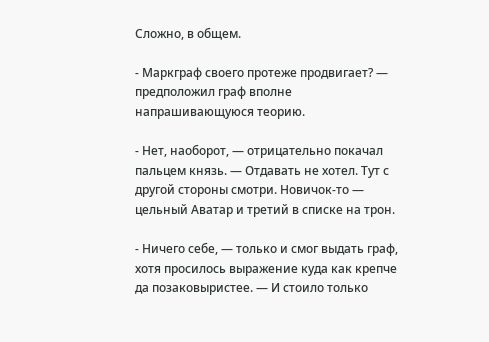Сложно, в общем.

- Маркграф своего протеже продвигает? — предположил граф вполне напрашивающуюся теорию.

- Нет, наоборот, — отрицательно покачал пальцем князь. — Отдавать не хотел. Тут с другой стороны смотри. Новичок-то — цельный Аватар и третий в списке на трон.

- Ничего себе, — только и смог выдать граф, хотя просилось выражение куда как крепче да позаковыристее. — И стоило только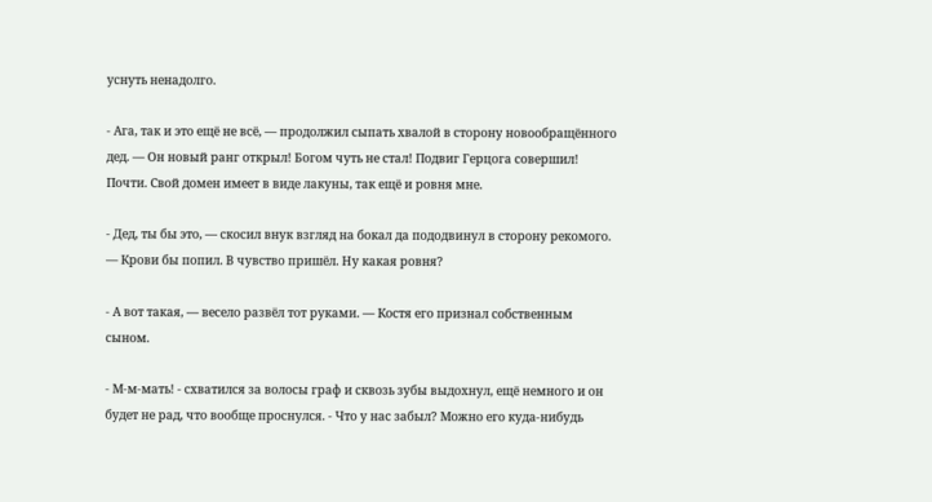уснуть ненадолго.

- Ага, так и это ещё не всё, — продолжил сыпать хвалой в сторону новообращённого дед. — Он новый ранг открыл! Богом чуть не стал! Подвиг Герцога совершил! Почти. Свой домен имеет в виде лакуны, так ещё и ровня мне.

- Дед, ты бы это, — скосил внук взгляд на бокал да пододвинул в сторону рекомого. — Крови бы попил. В чувство пришёл. Ну какая ровня?

- А вот такая, — весело развёл тот руками. — Костя его признал собственным сыном.

- М-м-мать! - схватился за волосы граф и сквозь зубы выдохнул, ещё немного и он будет не рад, что вообще проснулся. - Что у нас забыл? Можно его куда-нибудь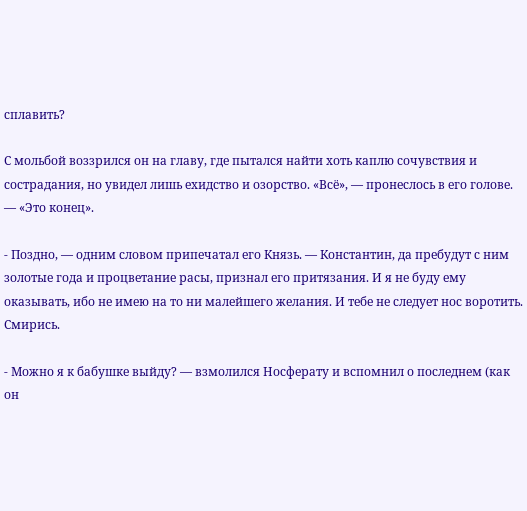сплавить?

С мольбой воззрился он на главу, где пытался найти хоть каплю сочувствия и сострадания, но увидел лишь ехидство и озорство. «Всё», — пронеслось в его голове. — «Это конец».

- Поздно, — одним словом припечатал его Князь. — Константин, да пребудут с ним золотые года и процветание расы, признал его притязания. И я не буду ему оказывать, ибо не имею на то ни малейшего желания. И тебе не следует нос воротить. Смирись.

- Можно я к бабушке выйду? — взмолился Носферату и вспомнил о последнем (как он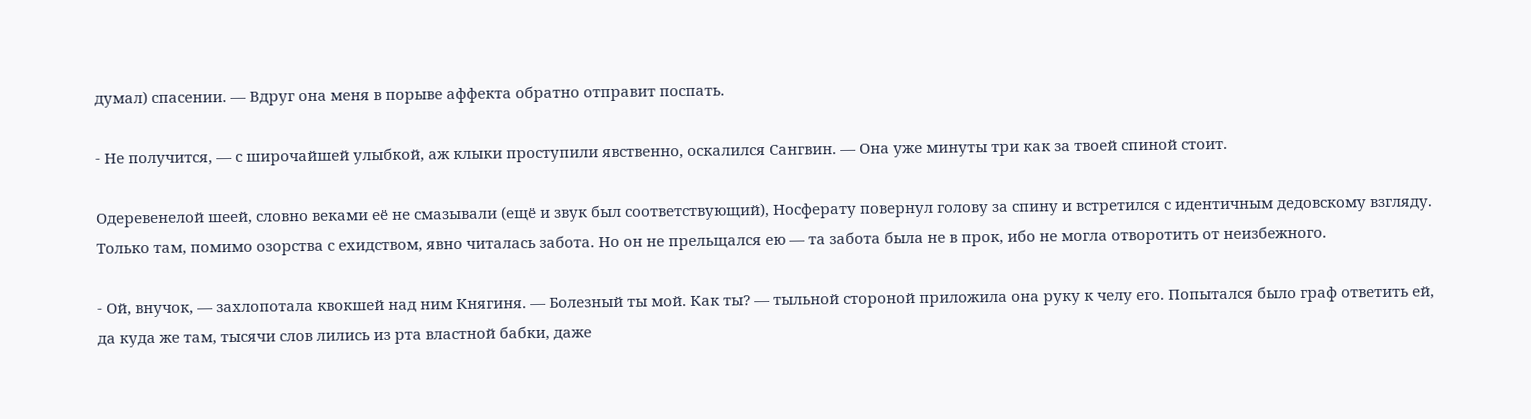думал) спасении. — Вдруг она меня в порыве аффекта обратно отправит поспать.

- Не получится, — с широчайшей улыбкой, аж клыки проступили явственно, оскалился Сангвин. — Она уже минуты три как за твоей спиной стоит.

Одеревенелой шеей, словно веками её не смазывали (ещё и звук был соответствующий), Носферату повернул голову за спину и встретился с идентичным дедовскому взгляду. Только там, помимо озорства с ехидством, явно читалась забота. Но он не прельщался ею — та забота была не в прок, ибо не могла отворотить от неизбежного.

- Ой, внучок, — захлопотала квокшей над ним Княгиня. — Болезный ты мой. Как ты? — тыльной стороной приложила она руку к челу его. Попытался было граф ответить ей, да куда же там, тысячи слов лились из рта властной бабки, даже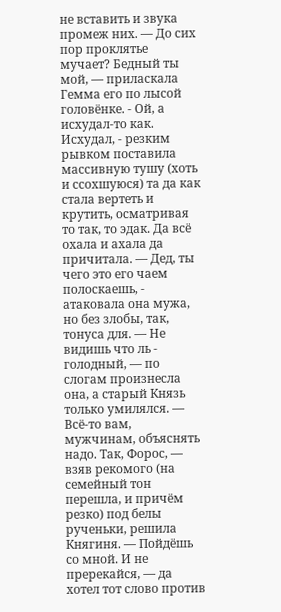не вставить и звука промеж них. — До сих пор проклятье мучает? Бедный ты мой, — приласкала Гемма его по лысой головёнке. - Ой, а исхудал-то как. Исхудал, - резким рывком поставила массивную тушу (хоть и ссохшуюся) та да как стала вертеть и крутить, осматривая то так, то эдак. Да всё охала и ахала да причитала. — Дед, ты чего это его чаем полоскаешь, - атаковала она мужа, но без злобы, так, тонуса для. — Не видишь что ль - голодный, — по слогам произнесла она, а старый Князь только умилялся. — Всё-то вам, мужчинам, объяснять надо. Так, Форос, — взяв рекомого (на семейный тон перешла, и причём резко) под белы рученьки, решила Княгиня. — Пойдёшь со мной. И не пререкайся, — да хотел тот слово против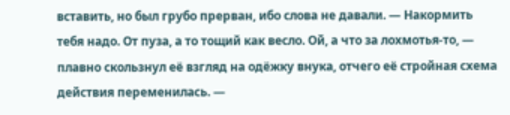вставить, но был грубо прерван, ибо слова не давали. — Накормить тебя надо. От пуза, а то тощий как весло. Ой, а что за лохмотья-то, — плавно скользнул её взгляд на одёжку внука, отчего её стройная схема действия переменилась. —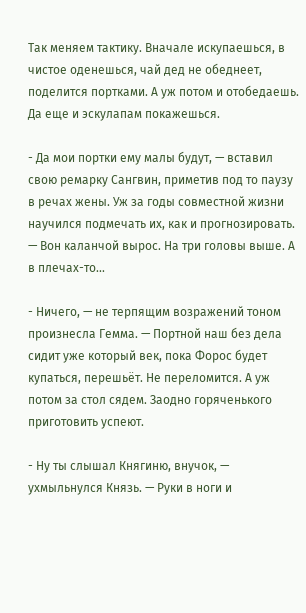Так меняем тактику. Вначале искупаешься, в чистое оденешься, чай дед не обеднеет, поделится портками. А уж потом и отобедаешь. Да еще и эскулапам покажешься.

- Да мои портки ему малы будут, — вставил свою ремарку Сангвин, приметив под то паузу в речах жены. Уж за годы совместной жизни научился подмечать их, как и прогнозировать. — Вон каланчой вырос. На три головы выше. А в плечах-то...

- Ничего, — не терпящим возражений тоном произнесла Гемма. — Портной наш без дела сидит уже который век, пока Форос будет купаться, перешьёт. Не переломится. А уж потом за стол сядем. Заодно горяченького приготовить успеют.

- Ну ты слышал Княгиню, внучок, — ухмыльнулся Князь. — Руки в ноги и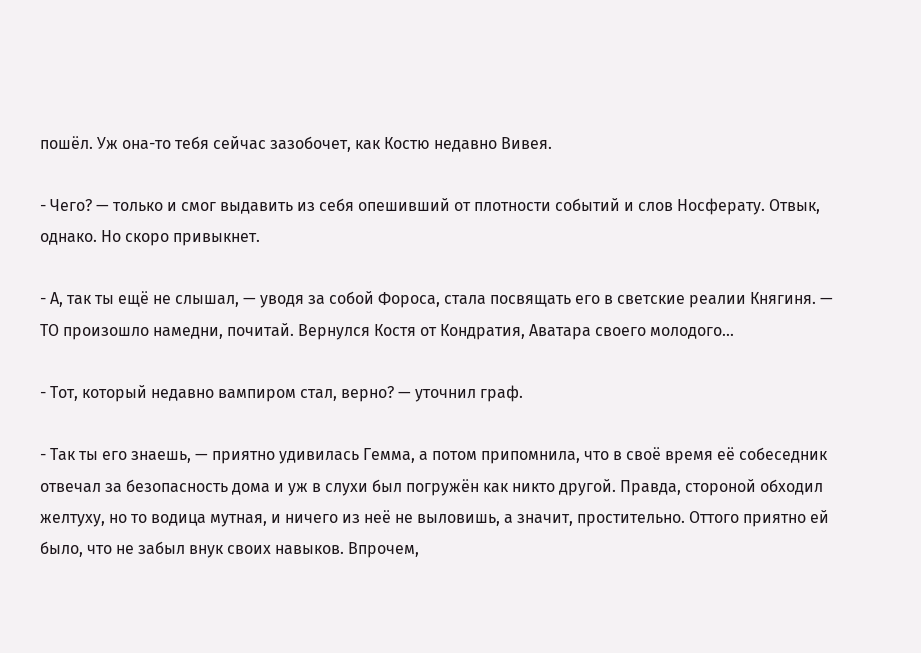пошёл. Уж она-то тебя сейчас зазобочет, как Костю недавно Вивея.

- Чего? — только и смог выдавить из себя опешивший от плотности событий и слов Носферату. Отвык, однако. Но скоро привыкнет.

- А, так ты ещё не слышал, — уводя за собой Фороса, стала посвящать его в светские реалии Княгиня. — ТО произошло намедни, почитай. Вернулся Костя от Кондратия, Аватара своего молодого...

- Тот, который недавно вампиром стал, верно? — уточнил граф.

- Так ты его знаешь, — приятно удивилась Гемма, а потом припомнила, что в своё время её собеседник отвечал за безопасность дома и уж в слухи был погружён как никто другой. Правда, стороной обходил желтуху, но то водица мутная, и ничего из неё не выловишь, а значит, простительно. Оттого приятно ей было, что не забыл внук своих навыков. Впрочем,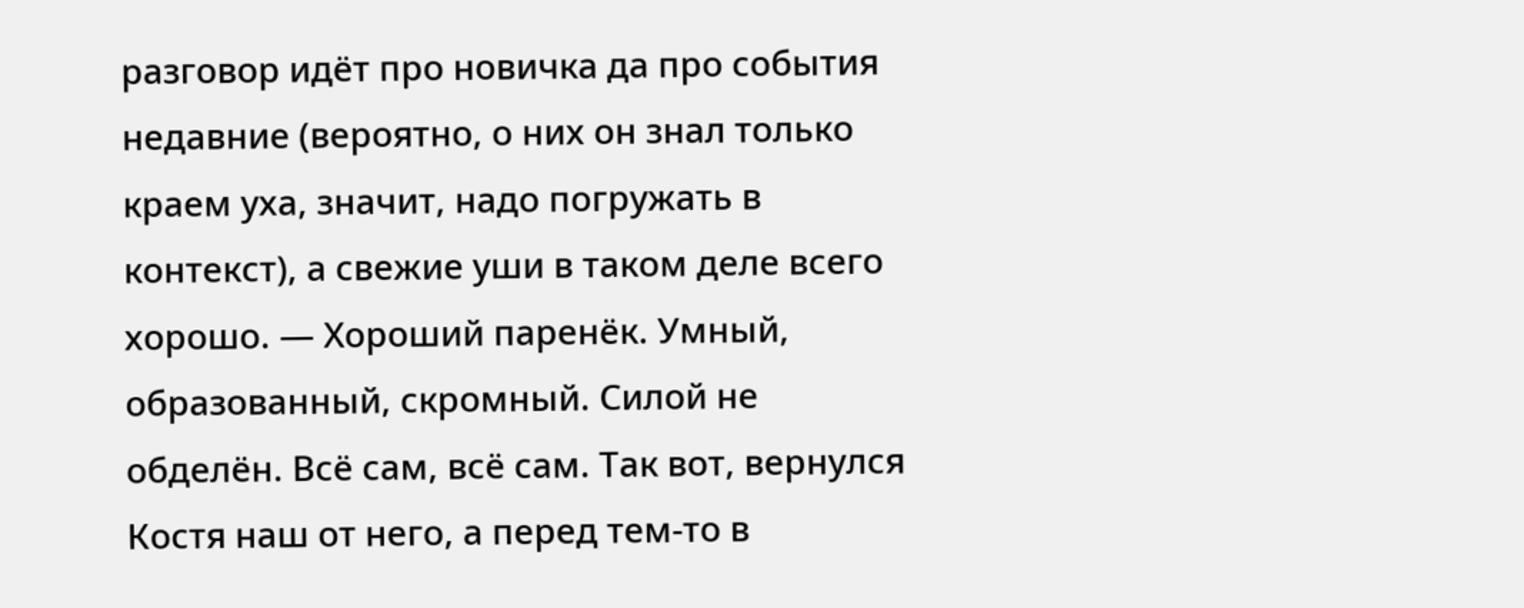разговор идёт про новичка да про события недавние (вероятно, о них он знал только краем уха, значит, надо погружать в контекст), а свежие уши в таком деле всего хорошо. — Хороший паренёк. Умный, образованный, скромный. Силой не обделён. Всё сам, всё сам. Так вот, вернулся Костя наш от него, а перед тем-то в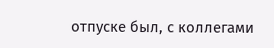отпуске был, с коллегами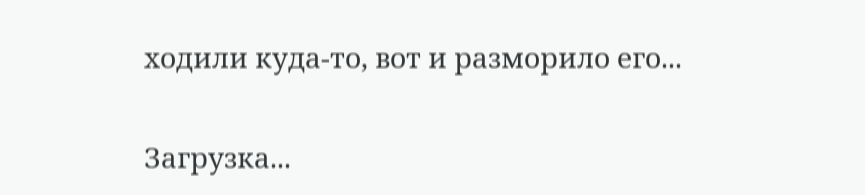ходили куда-то, вот и разморило его...

Загрузка...